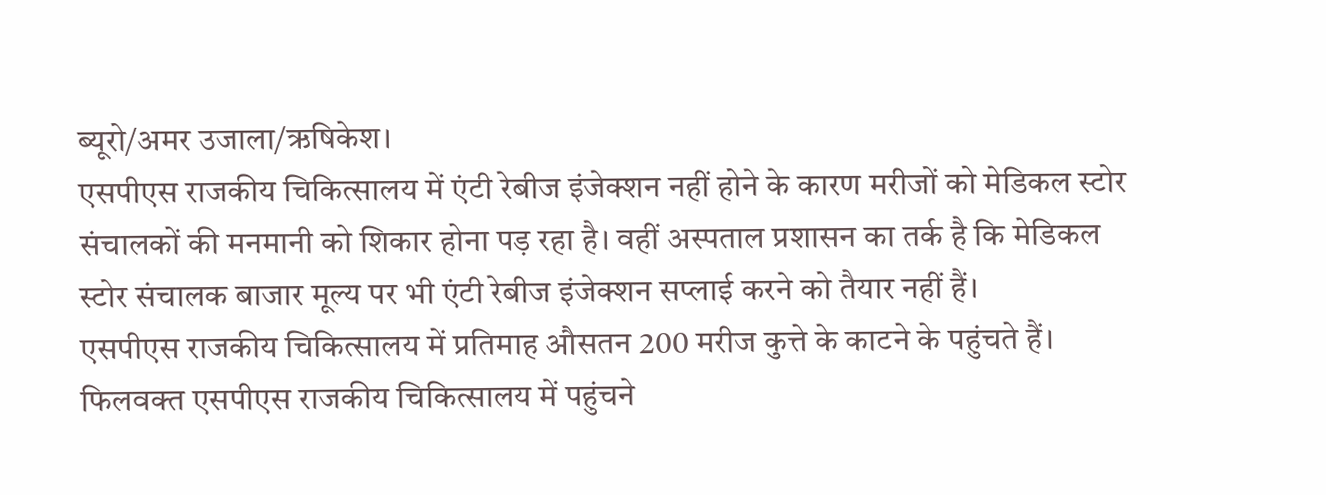ब्यूरो/अमर उजाला/ऋषिकेश।
एसपीएस राजकीय चिकित्सालय में एंटी रेबीज इंजेक्शन नहीं होने के कारण मरीजों को मेडिकल स्टोर संचालकों की मनमानी को शिकार होना पड़ रहा है। वहीं अस्पताल प्रशासन का तर्क है कि मेडिकल स्टोर संचालक बाजार मूल्य पर भी एंटी रेबीज इंजेक्शन सप्लाई करने को तैयार नहीं हैं।
एसपीएस राजकीय चिकित्सालय में प्रतिमाह औसतन 200 मरीज कुत्ते के काटने के पहुंचते हैं। फिलवक्त एसपीएस राजकीय चिकित्सालय में पहुंचने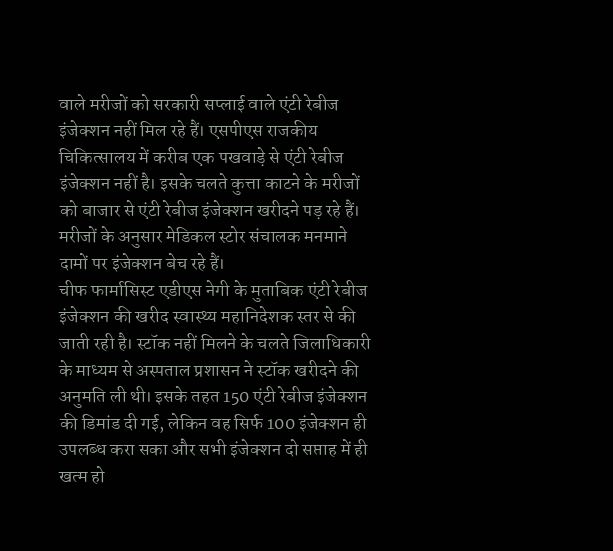वाले मरीजों को सरकारी सप्लाई वाले एंटी रेबीज इंजेक्शन नहीं मिल रहे हैं। एसपीएस राजकीय चिकित्सालय में करीब एक पखवाड़े से एंटी रेबीज इंजेक्शन नहीं है। इसके चलते कुत्ता काटने के मरीजों को बाजार से एंटी रेबीज इंजेक्शन खरीदने पड़ रहे हैं। मरीजों के अनुसार मेडिकल स्टोर संचालक मनमाने दामों पर इंजेक्शन बेच रहे हैं।
चीफ फार्मासिस्ट एडीएस नेगी के मुताबिक एंटी रेबीज इंजेक्शन की खरीद स्वास्थ्य महानिदेशक स्तर से की जाती रही है। स्टॉक नहीं मिलने के चलते जिलाधिकारी के माध्यम से अस्पताल प्रशासन ने स्टॉक खरीदने की अनुमति ली थी। इसके तहत 150 एंटी रेबीज इंजेक्शन की डिमांड दी गई, लेकिन वह सिर्फ 100 इंजेक्शन ही उपलब्ध करा सका और सभी इंजेक्शन दो सप्ताह में ही खत्म हो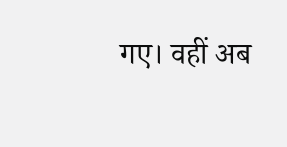गए। वहीं अब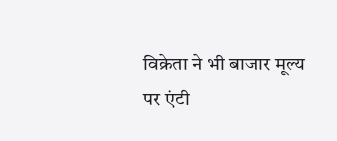विक्रेता ने भी बाजार मूल्य पर एंटी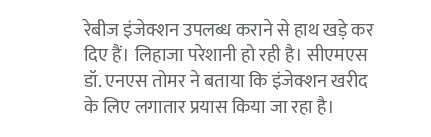रेबीज इंजेक्शन उपलब्ध कराने से हाथ खड़े कर दिए हैं। लिहाजा परेशानी हो रही है। सीएमएस डॉ. एनएस तोमर ने बताया कि इंजेक्शन खरीद के लिए लगातार प्रयास किया जा रहा है।